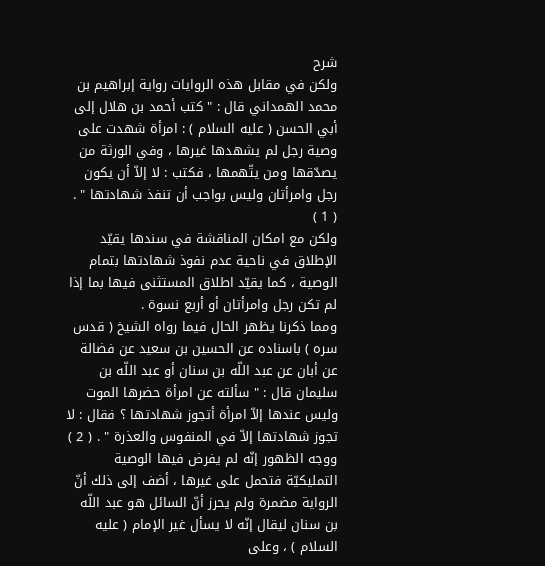شرح
ولكن في مقابل هذه الروايات رواية إبراهيم بن محمد الهمداني قال : " كتب أحمد بن هلال إلى أبي الحسن ( عليه السلام ) : امرأة شهدت على وصية رجل لم يشهدها غيرها ، وفي الورثة من يصدّقها ومن يتّهمها ، فكتب : لا إلاّ أن يكون رجل وامرأتان وليس بواجب أن تنفذ شهادتها " . ( 1 )
ولكن مع امكان المناقشة في سندها يقيّد الإطلاق في ناحية عدم نفوذ شهادتها بتمام الوصية ، كما يقيّد اطلاق المستثنى فيها بما إذا لم تكن رجل وامرأتان أو أربع نسوة .
ومما ذكرنا يظهر الحال فيما رواه الشيخ ( قدس سره ) باسناده عن الحسين بن سعيد عن فضالة عن أبان عن عبد اللّه بن سنان أو عبد اللّه بن سليمان قال : " سألته عن امرأة حضرها الموت وليس عندها إلاّ امرأة أتجوز شهادتها ؟ فقال : لا تجوز شهادتها إلاّ في المنفوس والعذرة " . ( 2 )
ووجه الظهور إنّه لم يفرض فيها الوصية التمليكيّة فتحمل على غيرها ، أضف إلى ذلك أنّ الرواية مضمرة ولم يحرز أنّ السائل هو عبد اللّه بن سنان ليقال إنّه لا يسأل غير الإمام ( عليه السلام ) ، وعلى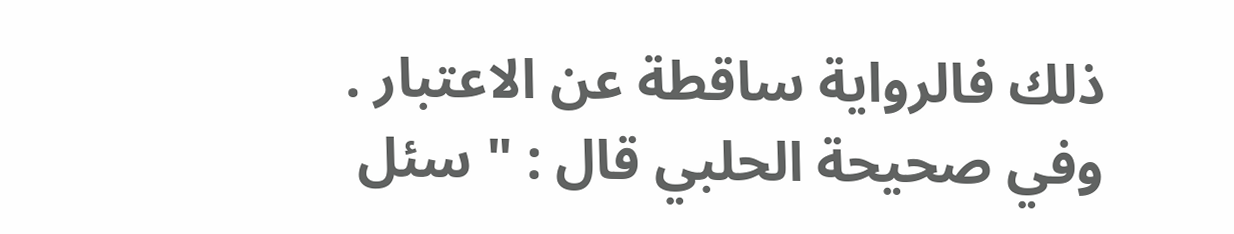ذلك فالرواية ساقطة عن الاعتبار .
وفي صحيحة الحلبي قال : " سئل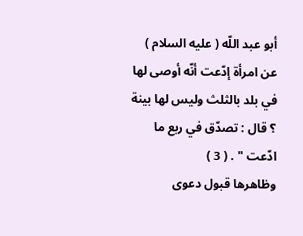أبو عبد اللّه ( عليه السلام ) عن امرأة إدّعت أنّه أوصى لها في بلد بالثلث وليس لها بينة ؟ قال : تصدّق في ربع ما ادّعت " . ( 3 )
وظاهرها قبول دعوى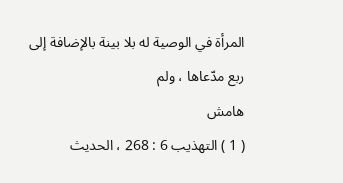المرأة في الوصية له بلا بينة بالإضافة إلى ربع مدّعاها ، ولم
هامش
( 1 ) التهذيب 6 : 268 ، الحديث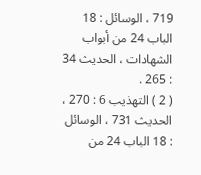719 ، الوسائل : 18 الباب 24 من أبواب الشهادات ، الحديث 34 : 265 .
( 2 ) التهذيب 6 : 270 ، الحديث 731 ، الوسائل : 18 الباب 24 من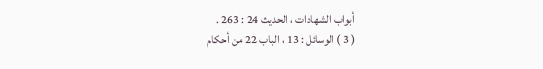أبواب الشهادات ، الحديث 24 : 263 .
( 3 ) الوسائل : 13 ، الباب 22 من أحكام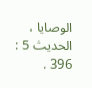الوصايا ، الحديث 5 : 396 .